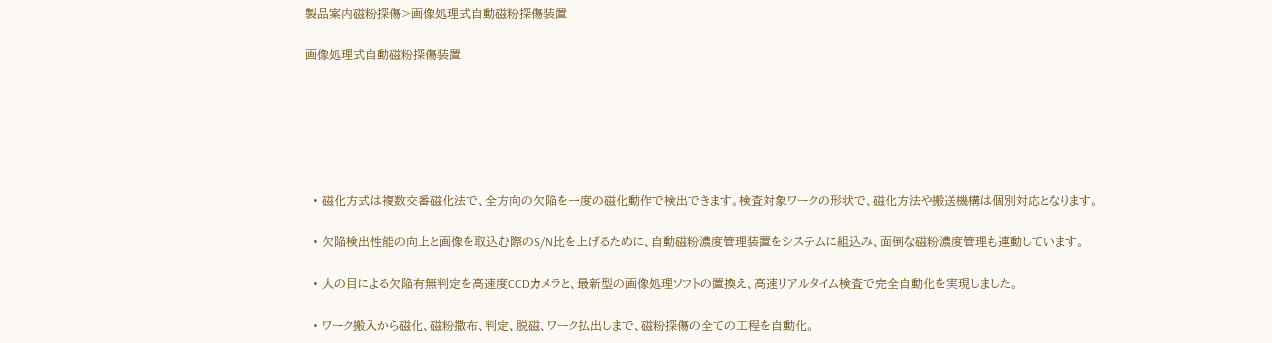製品案内磁粉探傷>画像処理式自動磁粉探傷装置

画像処理式自動磁粉探傷装置






  • 磁化方式は複数交番磁化法で、全方向の欠陥を一度の磁化動作で検出できます。検査対象ワークの形状で、磁化方法や搬送機構は個別対応となります。

  • 欠陥検出性能の向上と画像を取込む際のS/N比を上げるために、自動磁粉濃度管理装置をシステムに組込み、面倒な磁粉濃度管理も連動しています。

  • 人の目による欠陥有無判定を高速度CCDカメラと、最新型の画像処理ソフトの置換え、高速リアルタイム検査で完全自動化を実現しました。

  • ワーク搬入から磁化、磁粉撒布、判定、脱磁、ワーク払出しまで、磁粉探傷の全ての工程を自動化。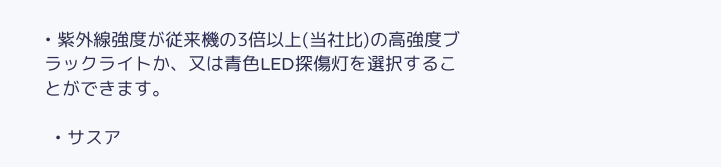• 紫外線強度が従来機の3倍以上(当社比)の高強度ブラックライトか、又は青色LED探傷灯を選択することができます。

  • サスア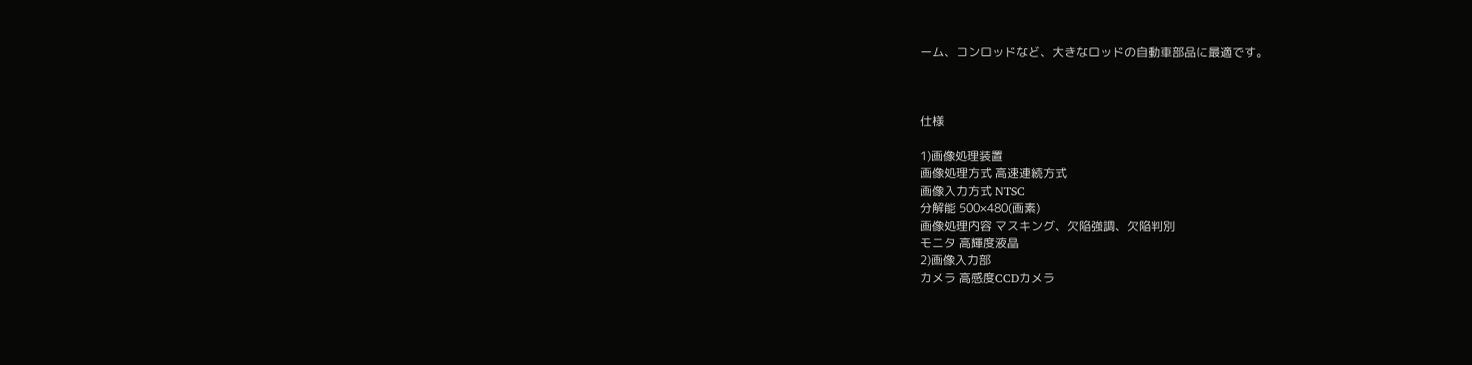ーム、コンロッドなど、大きなロッドの自動車部品に最適です。



仕様

1)画像処理装置
画像処理方式 高速連続方式
画像入力方式 NTSC
分解能 500×480(画素)
画像処理内容 マスキング、欠陥強調、欠陥判別
モニタ 高輝度液晶
2)画像入力部
カメラ 高感度CCDカメラ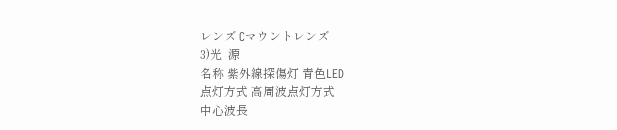レンズ Cマウントレンズ
3)光  源
名称 紫外線探傷灯 青色LED
点灯方式 高周波点灯方式
中心波長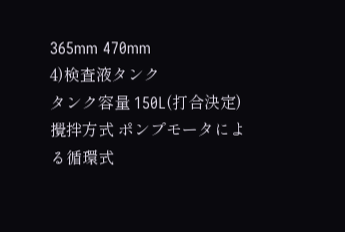365mm 470mm
4)検査液タンク
タンク容量 150L(打合決定)
攪拌方式 ポンプモータによる循環式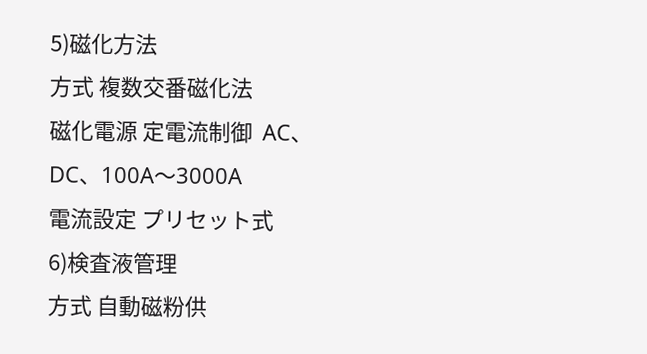5)磁化方法
方式 複数交番磁化法
磁化電源 定電流制御  AC、DC、100A〜3000A
電流設定 プリセット式
6)検査液管理
方式 自動磁粉供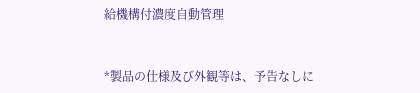給機構付濃度自動管理


*製品の仕様及び外観等は、予告なしに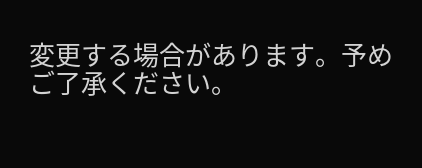変更する場合があります。予めご了承ください。